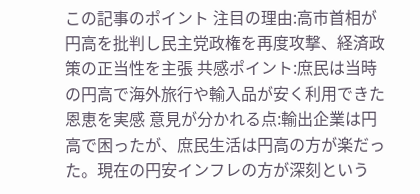この記事のポイント 注目の理由:高市首相が円高を批判し民主党政権を再度攻撃、経済政策の正当性を主張 共感ポイント:庶民は当時の円高で海外旅行や輸入品が安く利用できた恩恵を実感 意見が分かれる点:輸出企業は円高で困ったが、庶民生活は円高の方が楽だった。現在の円安インフレの方が深刻という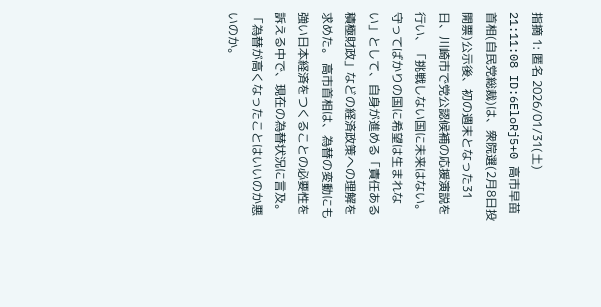指摘 1: 匿名 2026/01/31(土) 21:11:08 ID:6EloRj5+0 高市早苗首相(自民党総裁)は、衆院選(2月8日投開票)公示後、初の週末となった31日、川崎市で党公認候補の応援演説を行い、「挑戦しない国に未来はない。 守ってばかりの国に希望は生まれない」として、自身が進める「責任ある積極財政」などの経済政策への理解を求めた。 高市首相は、為替の変動にも強い日本経済をつくることの必要性を訴える中で、現在の為替状況に言及。 「為替が高くなったことはいいのか悪いのか。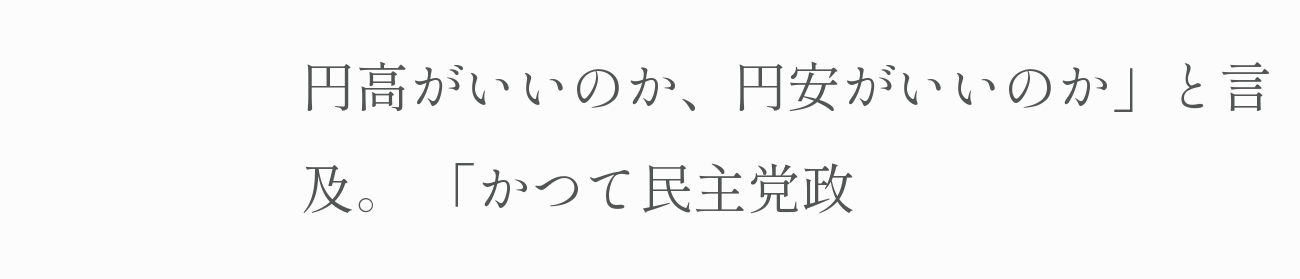円高がいいのか、円安がいいのか」と言及。 「かつて民主党政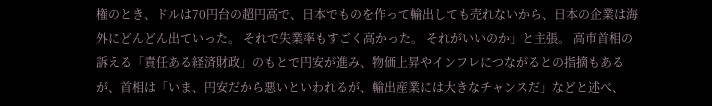権のとき、ドルは70円台の超円高で、日本でものを作って輸出しても売れないから、日本の企業は海外にどんどん出ていった。 それで失業率もすごく高かった。 それがいいのか」と主張。 高市首相の訴える「責任ある経済財政」のもとで円安が進み、物価上昇やインフレにつながるとの指摘もあるが、首相は「いま、円安だから悪いといわれるが、輸出産業には大きなチャンスだ」などと述べ、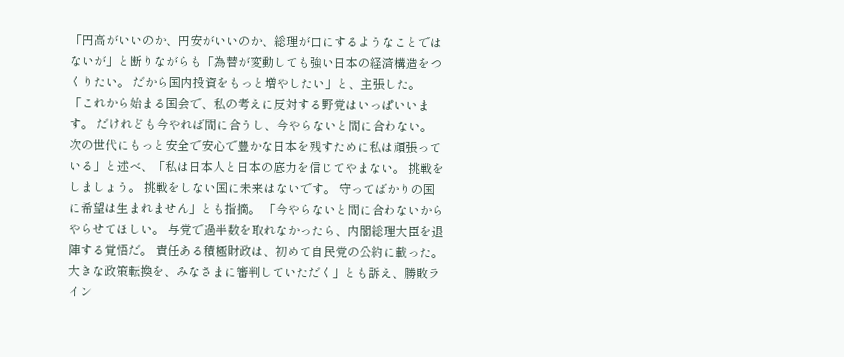「円高がいいのか、円安がいいのか、総理が口にするようなことではないが」と断りながらも「為替が変動しても強い日本の経済構造をつくりたい。 だから国内投資をもっと増やしたい」と、主張した。 「これから始まる国会で、私の考えに反対する野党はいっぱいいます。 だけれども今やれば間に合うし、今やらないと間に合わない。 次の世代にもっと安全で安心で豊かな日本を残すために私は頑張っている」と述べ、「私は日本人と日本の底力を信じてやまない。 挑戦をしましょう。 挑戦をしない国に未来はないです。 守ってばかりの国に希望は生まれません」とも指摘。 「今やらないと間に合わないからやらせてほしい。 与党で過半数を取れなかったら、内閣総理大臣を退陣する覚悟だ。 責任ある積極財政は、初めて自民党の公約に載った。 大きな政策転換を、みなさまに審判していただく」とも訴え、勝敗ライン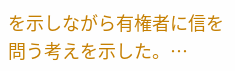を示しながら有権者に信を問う考えを示した。…